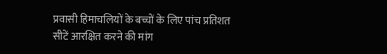प्रवासी हिमाचलियों के बच्चों के लिए पांच प्रतिशत सीटें आरक्षित करने की मांग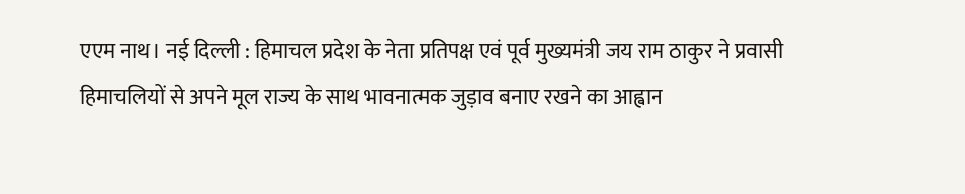एएम नाथ। नई दिल्ली : हिमाचल प्रदेश के नेता प्रतिपक्ष एवं पूर्व मुख्यमंत्री जय राम ठाकुर ने प्रवासी हिमाचलियों से अपने मूल राज्य के साथ भावनात्मक जुड़ाव बनाए रखने का आह्वान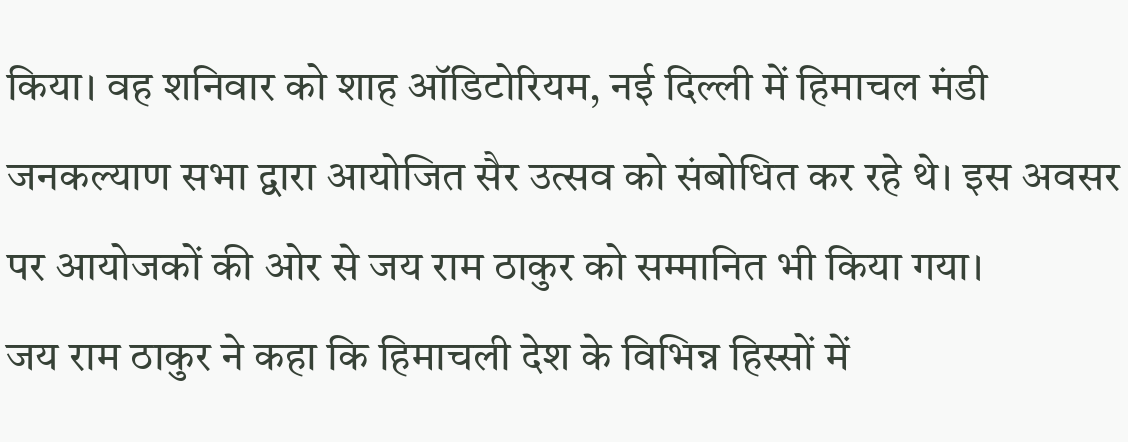किया। वह शनिवार को शाह ऑडिटोरियम, नई दिल्ली में हिमाचल मंडी जनकल्याण सभा द्वारा आयोजित सैर उत्सव को संबोधित कर रहे थे। इस अवसर पर आयोजकों की ओर से जय राम ठाकुर को सम्मानित भी किया गया।
जय राम ठाकुर ने कहा कि हिमाचली देश के विभिन्न हिस्सों में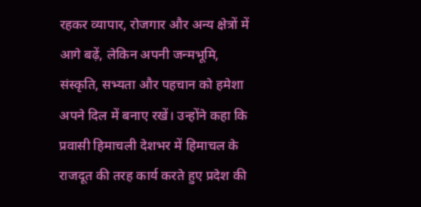रहकर व्यापार, रोजगार और अन्य क्षेत्रों में आगे बढ़ें, लेकिन अपनी जन्मभूमि, संस्कृति, सभ्यता और पहचान को हमेशा अपने दिल में बनाए रखें। उन्होंने कहा कि प्रवासी हिमाचली देशभर में हिमाचल के राजदूत की तरह कार्य करते हुए प्रदेश की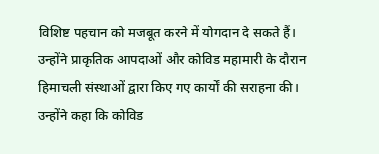विशिष्ट पहचान को मजबूत करने में योगदान दे सकते हैं।
उन्होंने प्राकृतिक आपदाओं और कोविड महामारी के दौरान हिमाचली संस्थाओं द्वारा किए गए कार्यों की सराहना की। उन्होंने कहा कि कोविड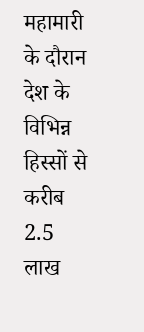महामारी के दौरान देश के विभिन्न हिस्सों से करीब 2.5 लाख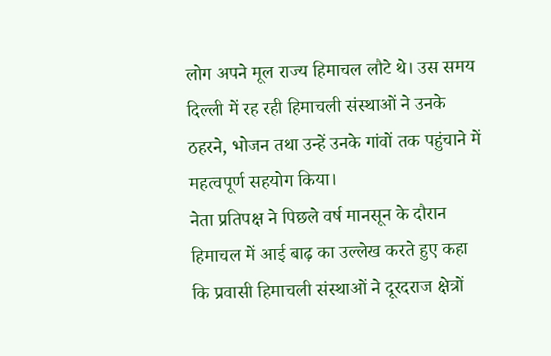लोग अपने मूल राज्य हिमाचल लौटे थे। उस समय दिल्ली में रह रही हिमाचली संस्थाओं ने उनके ठहरने, भोजन तथा उन्हें उनके गांवों तक पहुंचाने में महत्वपूर्ण सहयोग किया।
नेता प्रतिपक्ष ने पिछले वर्ष मानसून के दौरान हिमाचल में आई बाढ़ का उल्लेख करते हुए कहा कि प्रवासी हिमाचली संस्थाओं ने दूरदराज क्षेत्रों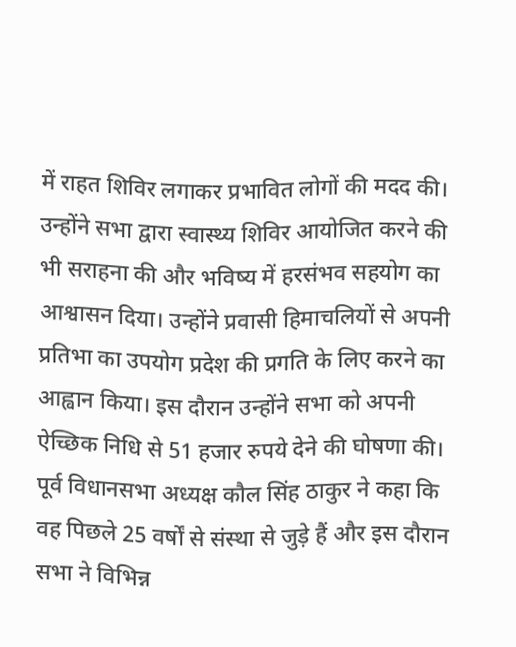में राहत शिविर लगाकर प्रभावित लोगों की मदद की। उन्होंने सभा द्वारा स्वास्थ्य शिविर आयोजित करने की भी सराहना की और भविष्य में हरसंभव सहयोग का आश्वासन दिया। उन्होंने प्रवासी हिमाचलियों से अपनी प्रतिभा का उपयोग प्रदेश की प्रगति के लिए करने का आह्वान किया। इस दौरान उन्होंने सभा को अपनी ऐच्छिक निधि से 51 हजार रुपये देने की घोषणा की।
पूर्व विधानसभा अध्यक्ष कौल सिंह ठाकुर ने कहा कि वह पिछले 25 वर्षों से संस्था से जुड़े हैं और इस दौरान सभा ने विभिन्न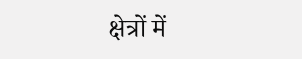क्षेत्रों में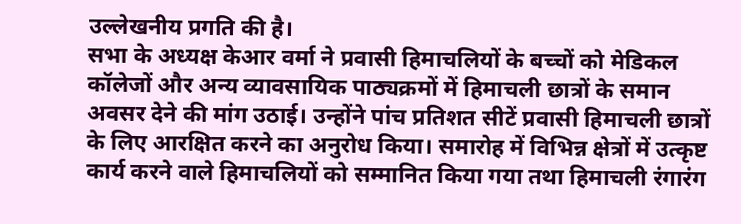उल्लेखनीय प्रगति की है।
सभा के अध्यक्ष केआर वर्मा ने प्रवासी हिमाचलियों के बच्चों को मेडिकल कॉलेजों और अन्य व्यावसायिक पाठ्यक्रमों में हिमाचली छात्रों के समान अवसर देने की मांग उठाई। उन्होंने पांच प्रतिशत सीटें प्रवासी हिमाचली छात्रों के लिए आरक्षित करने का अनुरोध किया। समारोह में विभिन्न क्षेत्रों में उत्कृष्ट कार्य करने वाले हिमाचलियों को सम्मानित किया गया तथा हिमाचली रंगारंग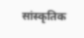सांस्कृतिक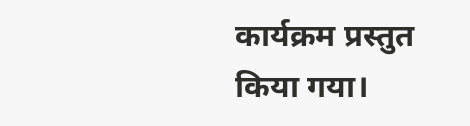कार्यक्रम प्रस्तुत किया गया।